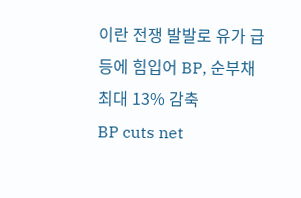이란 전쟁 발발로 유가 급등에 힘입어 BP, 순부채 최대 13% 감축
BP cuts net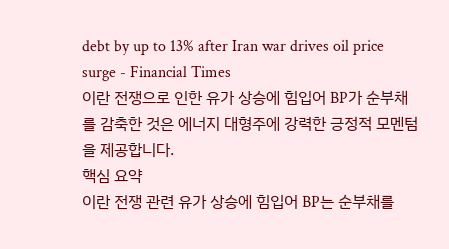debt by up to 13% after Iran war drives oil price surge - Financial Times
이란 전쟁으로 인한 유가 상승에 힘입어 BP가 순부채를 감축한 것은 에너지 대형주에 강력한 긍정적 모멘텀을 제공합니다.
핵심 요약
이란 전쟁 관련 유가 상승에 힘입어 BP는 순부채를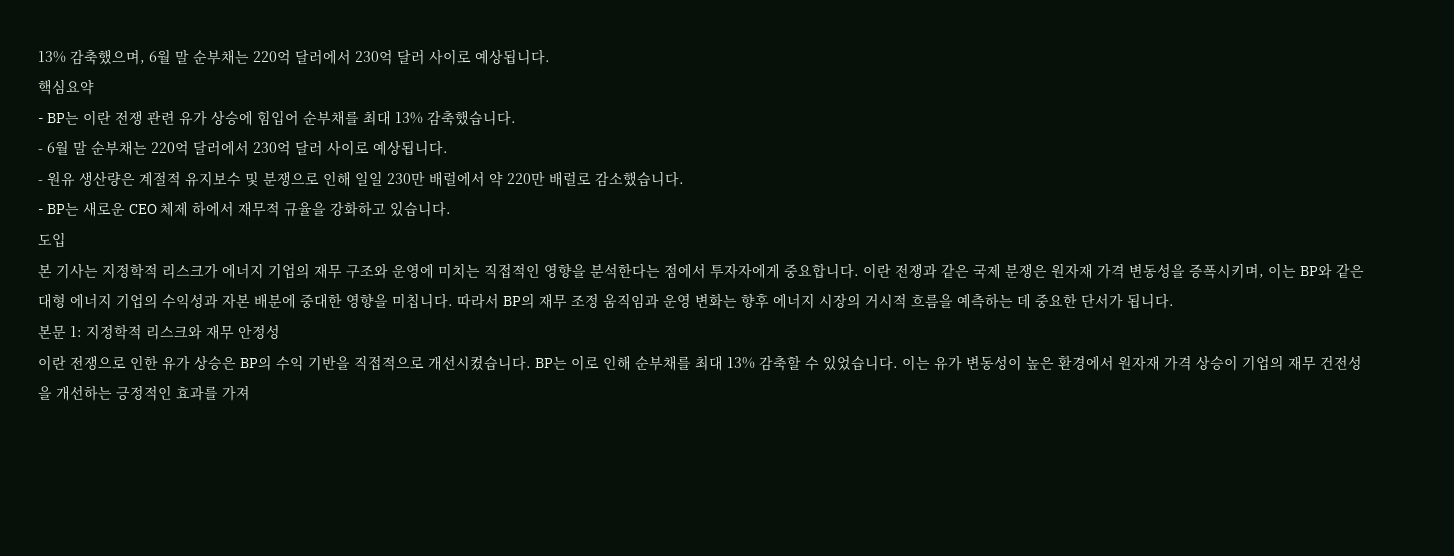13% 감축했으며, 6월 말 순부채는 220억 달러에서 230억 달러 사이로 예상됩니다.
핵심요약
- BP는 이란 전쟁 관련 유가 상승에 힘입어 순부채를 최대 13% 감축했습니다.
- 6월 말 순부채는 220억 달러에서 230억 달러 사이로 예상됩니다.
- 원유 생산량은 계절적 유지보수 및 분쟁으로 인해 일일 230만 배럴에서 약 220만 배럴로 감소했습니다.
- BP는 새로운 CEO 체제 하에서 재무적 규율을 강화하고 있습니다.
도입
본 기사는 지정학적 리스크가 에너지 기업의 재무 구조와 운영에 미치는 직접적인 영향을 분석한다는 점에서 투자자에게 중요합니다. 이란 전쟁과 같은 국제 분쟁은 원자재 가격 변동성을 증폭시키며, 이는 BP와 같은 대형 에너지 기업의 수익성과 자본 배분에 중대한 영향을 미칩니다. 따라서 BP의 재무 조정 움직임과 운영 변화는 향후 에너지 시장의 거시적 흐름을 예측하는 데 중요한 단서가 됩니다.
본문 1: 지정학적 리스크와 재무 안정성
이란 전쟁으로 인한 유가 상승은 BP의 수익 기반을 직접적으로 개선시켰습니다. BP는 이로 인해 순부채를 최대 13% 감축할 수 있었습니다. 이는 유가 변동성이 높은 환경에서 원자재 가격 상승이 기업의 재무 건전성을 개선하는 긍정적인 효과를 가져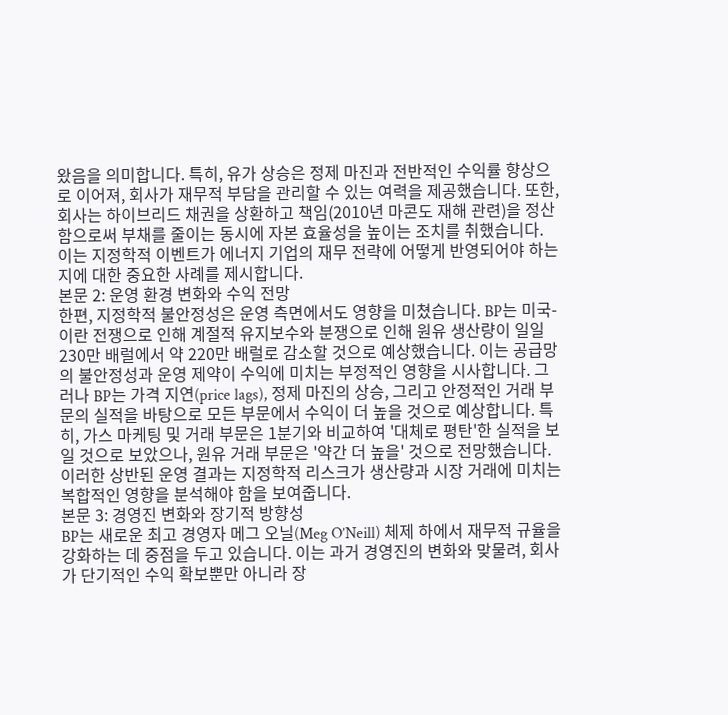왔음을 의미합니다. 특히, 유가 상승은 정제 마진과 전반적인 수익률 향상으로 이어져, 회사가 재무적 부담을 관리할 수 있는 여력을 제공했습니다. 또한, 회사는 하이브리드 채권을 상환하고 책임(2010년 마콘도 재해 관련)을 정산함으로써 부채를 줄이는 동시에 자본 효율성을 높이는 조치를 취했습니다. 이는 지정학적 이벤트가 에너지 기업의 재무 전략에 어떻게 반영되어야 하는지에 대한 중요한 사례를 제시합니다.
본문 2: 운영 환경 변화와 수익 전망
한편, 지정학적 불안정성은 운영 측면에서도 영향을 미쳤습니다. BP는 미국-이란 전쟁으로 인해 계절적 유지보수와 분쟁으로 인해 원유 생산량이 일일 230만 배럴에서 약 220만 배럴로 감소할 것으로 예상했습니다. 이는 공급망의 불안정성과 운영 제약이 수익에 미치는 부정적인 영향을 시사합니다. 그러나 BP는 가격 지연(price lags), 정제 마진의 상승, 그리고 안정적인 거래 부문의 실적을 바탕으로 모든 부문에서 수익이 더 높을 것으로 예상합니다. 특히, 가스 마케팅 및 거래 부문은 1분기와 비교하여 '대체로 평탄'한 실적을 보일 것으로 보았으나, 원유 거래 부문은 '약간 더 높을' 것으로 전망했습니다. 이러한 상반된 운영 결과는 지정학적 리스크가 생산량과 시장 거래에 미치는 복합적인 영향을 분석해야 함을 보여줍니다.
본문 3: 경영진 변화와 장기적 방향성
BP는 새로운 최고 경영자 메그 오닐(Meg O’Neill) 체제 하에서 재무적 규율을 강화하는 데 중점을 두고 있습니다. 이는 과거 경영진의 변화와 맞물려, 회사가 단기적인 수익 확보뿐만 아니라 장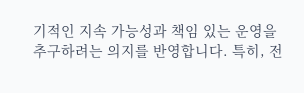기적인 지속 가능성과 책임 있는 운영을 추구하려는 의지를 반영합니다. 특히, 전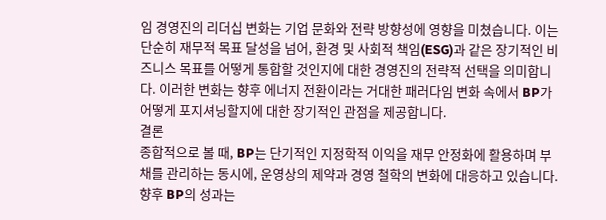임 경영진의 리더십 변화는 기업 문화와 전략 방향성에 영향을 미쳤습니다. 이는 단순히 재무적 목표 달성을 넘어, 환경 및 사회적 책임(ESG)과 같은 장기적인 비즈니스 목표를 어떻게 통합할 것인지에 대한 경영진의 전략적 선택을 의미합니다. 이러한 변화는 향후 에너지 전환이라는 거대한 패러다임 변화 속에서 BP가 어떻게 포지셔닝할지에 대한 장기적인 관점을 제공합니다.
결론
종합적으로 볼 때, BP는 단기적인 지정학적 이익을 재무 안정화에 활용하며 부채를 관리하는 동시에, 운영상의 제약과 경영 철학의 변화에 대응하고 있습니다. 향후 BP의 성과는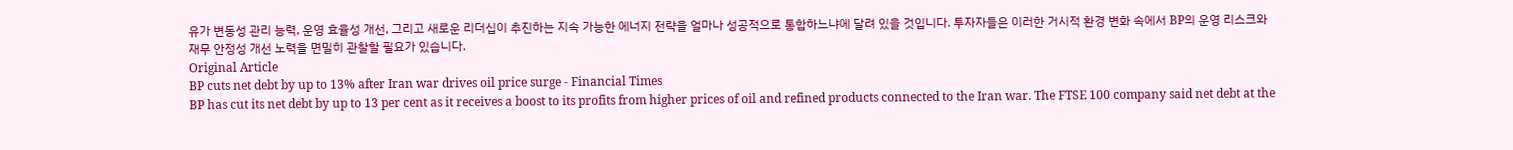유가 변동성 관리 능력, 운영 효율성 개선, 그리고 새로운 리더십이 추진하는 지속 가능한 에너지 전략을 얼마나 성공적으로 통합하느냐에 달려 있을 것입니다. 투자자들은 이러한 거시적 환경 변화 속에서 BP의 운영 리스크와 재무 안정성 개선 노력을 면밀히 관찰할 필요가 있습니다.
Original Article
BP cuts net debt by up to 13% after Iran war drives oil price surge - Financial Times
BP has cut its net debt by up to 13 per cent as it receives a boost to its profits from higher prices of oil and refined products connected to the Iran war. The FTSE 100 company said net debt at the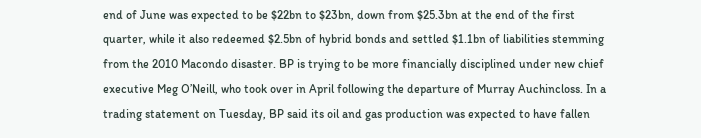end of June was expected to be $22bn to $23bn, down from $25.3bn at the end of the first quarter, while it also redeemed $2.5bn of hybrid bonds and settled $1.1bn of liabilities stemming from the 2010 Macondo disaster. BP is trying to be more financially disciplined under new chief executive Meg O’Neill, who took over in April following the departure of Murray Auchincloss. In a trading statement on Tuesday, BP said its oil and gas production was expected to have fallen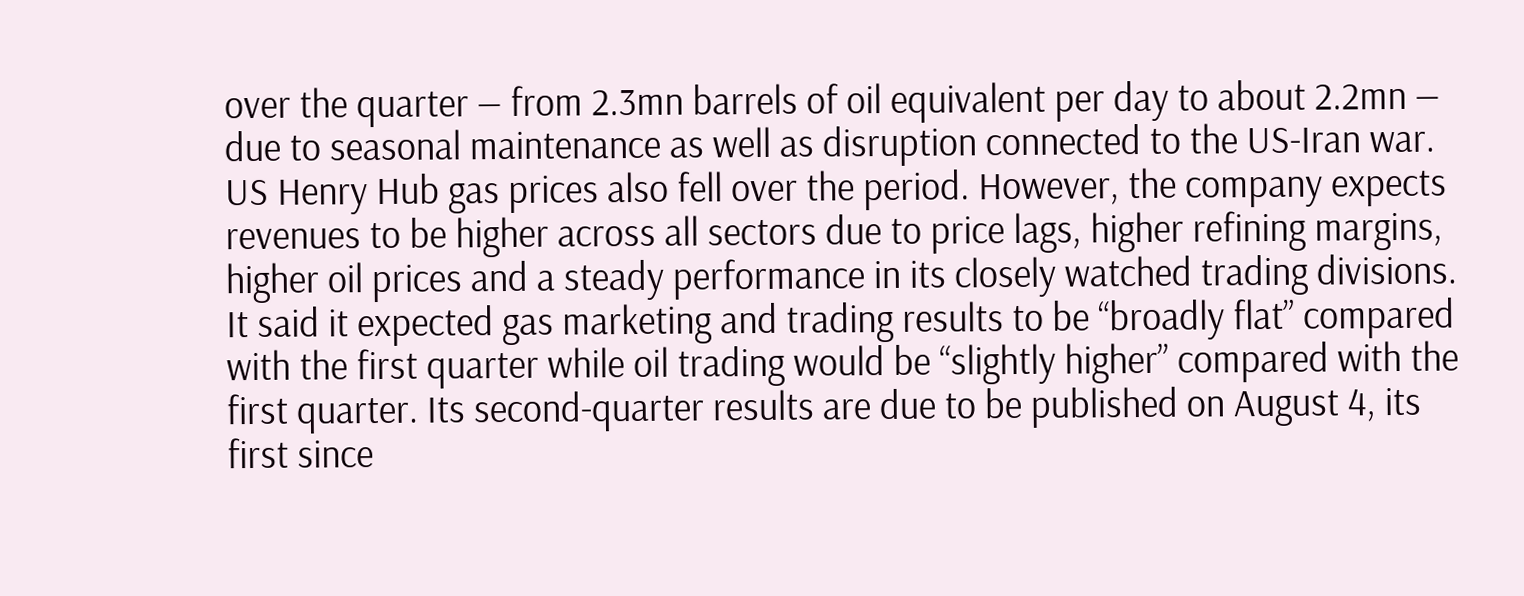over the quarter — from 2.3mn barrels of oil equivalent per day to about 2.2mn — due to seasonal maintenance as well as disruption connected to the US-Iran war. US Henry Hub gas prices also fell over the period. However, the company expects revenues to be higher across all sectors due to price lags, higher refining margins, higher oil prices and a steady performance in its closely watched trading divisions. It said it expected gas marketing and trading results to be “broadly flat” compared with the first quarter while oil trading would be “slightly higher” compared with the first quarter. Its second-quarter results are due to be published on August 4, its first since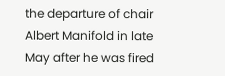the departure of chair Albert Manifold in late May after he was fired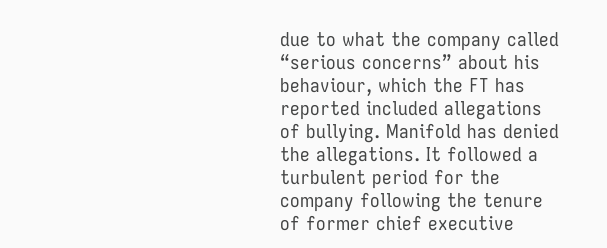due to what the company called “serious concerns” about his behaviour, which the FT has reported included allegations of bullying. Manifold has denied the allegations. It followed a turbulent period for the company following the tenure of former chief executive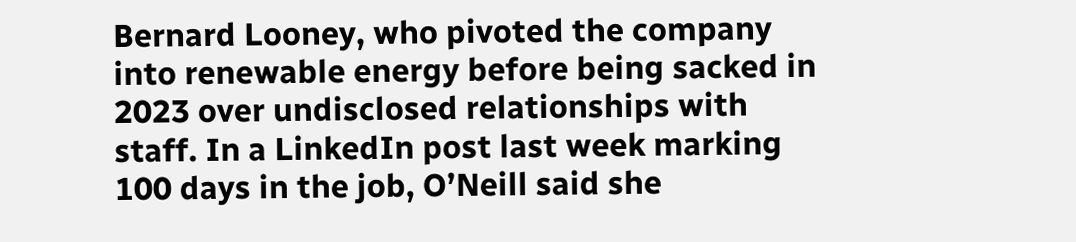Bernard Looney, who pivoted the company into renewable energy before being sacked in 2023 over undisclosed relationships with staff. In a LinkedIn post last week marking 100 days in the job, O’Neill said she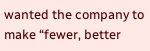wanted the company to make “fewer, better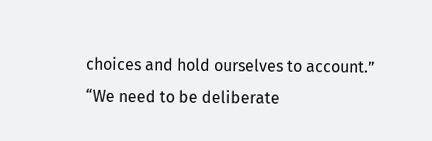choices and hold ourselves to account.” “We need to be deliberate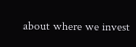about where we invest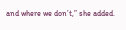and where we don’t,” she added.